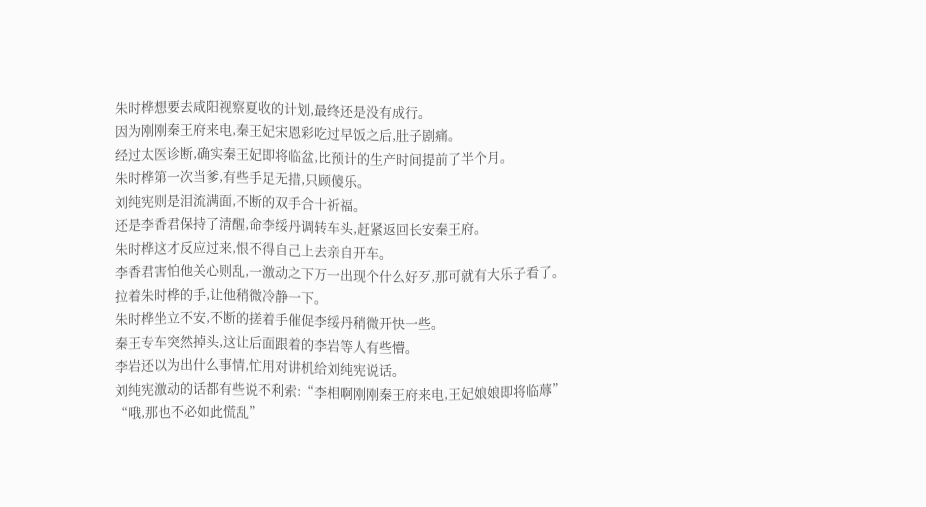朱时桦想要去咸阳视察夏收的计划,最终还是没有成行。
因为刚刚秦王府来电,秦王妃宋恩彩吃过早饭之后,肚子剧痛。
经过太医诊断,确实秦王妃即将临盆,比预计的生产时间提前了半个月。
朱时桦第一次当爹,有些手足无措,只顾傻乐。
刘纯宪则是泪流满面,不断的双手合十祈福。
还是李香君保持了清醒,命李绥丹调转车头,赶紧返回长安秦王府。
朱时桦这才反应过来,恨不得自己上去亲自开车。
李香君害怕他关心则乱,一激动之下万一出现个什么好歹,那可就有大乐子看了。
拉着朱时桦的手,让他稍微冷静一下。
朱时桦坐立不安,不断的搓着手催促李绥丹稍微开快一些。
秦王专车突然掉头,这让后面跟着的李岩等人有些懵。
李岩还以为出什么事情,忙用对讲机给刘纯宪说话。
刘纯宪激动的话都有些说不利索:“李相啊刚刚秦王府来电,王妃娘娘即将临蓐”
“哦,那也不必如此慌乱”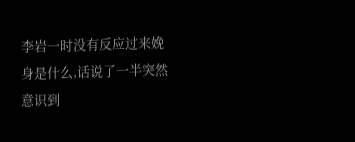李岩一时没有反应过来娩身是什么,话说了一半突然意识到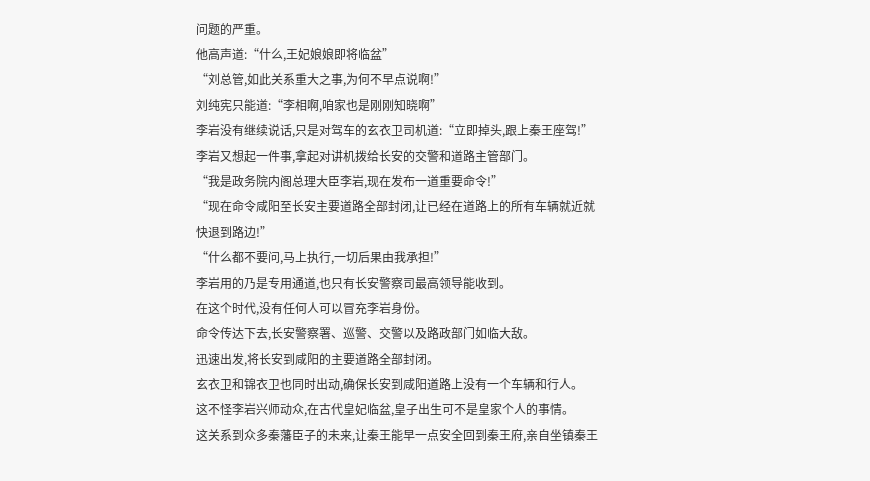问题的严重。
他高声道:“什么,王妃娘娘即将临盆”
“刘总管,如此关系重大之事,为何不早点说啊!”
刘纯宪只能道:“李相啊,咱家也是刚刚知晓啊”
李岩没有继续说话,只是对驾车的玄衣卫司机道:“立即掉头,跟上秦王座驾!”
李岩又想起一件事,拿起对讲机拨给长安的交警和道路主管部门。
“我是政务院内阁总理大臣李岩,现在发布一道重要命令!”
“现在命令咸阳至长安主要道路全部封闭,让已经在道路上的所有车辆就近就快退到路边!”
“什么都不要问,马上执行,一切后果由我承担!”
李岩用的乃是专用通道,也只有长安警察司最高领导能收到。
在这个时代,没有任何人可以冒充李岩身份。
命令传达下去,长安警察署、巡警、交警以及路政部门如临大敌。
迅速出发,将长安到咸阳的主要道路全部封闭。
玄衣卫和锦衣卫也同时出动,确保长安到咸阳道路上没有一个车辆和行人。
这不怪李岩兴师动众,在古代皇妃临盆,皇子出生可不是皇家个人的事情。
这关系到众多秦藩臣子的未来,让秦王能早一点安全回到秦王府,亲自坐镇秦王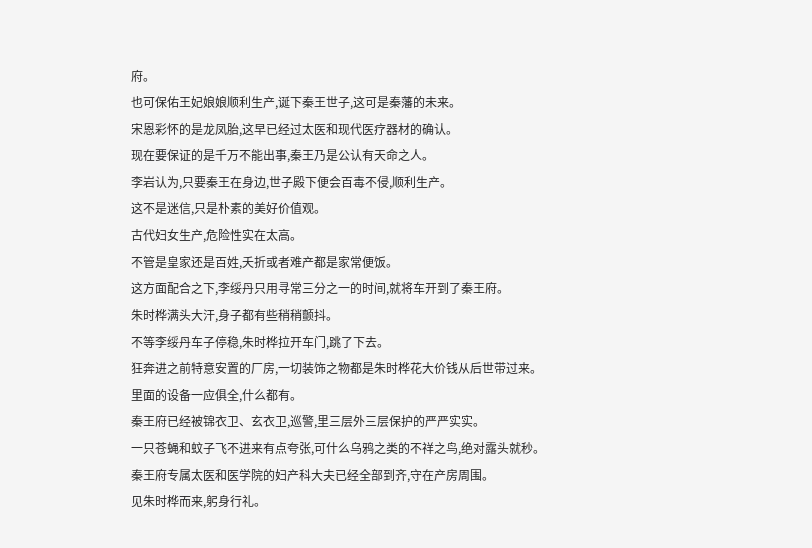府。
也可保佑王妃娘娘顺利生产,诞下秦王世子,这可是秦藩的未来。
宋恩彩怀的是龙凤胎,这早已经过太医和现代医疗器材的确认。
现在要保证的是千万不能出事,秦王乃是公认有天命之人。
李岩认为,只要秦王在身边,世子殿下便会百毒不侵,顺利生产。
这不是迷信,只是朴素的美好价值观。
古代妇女生产,危险性实在太高。
不管是皇家还是百姓,夭折或者难产都是家常便饭。
这方面配合之下,李绥丹只用寻常三分之一的时间,就将车开到了秦王府。
朱时桦满头大汗,身子都有些稍稍颤抖。
不等李绥丹车子停稳,朱时桦拉开车门,跳了下去。
狂奔进之前特意安置的厂房,一切装饰之物都是朱时桦花大价钱从后世带过来。
里面的设备一应俱全,什么都有。
秦王府已经被锦衣卫、玄衣卫,巡警,里三层外三层保护的严严实实。
一只苍蝇和蚊子飞不进来有点夸张,可什么乌鸦之类的不祥之鸟,绝对露头就秒。
秦王府专属太医和医学院的妇产科大夫已经全部到齐,守在产房周围。
见朱时桦而来,躬身行礼。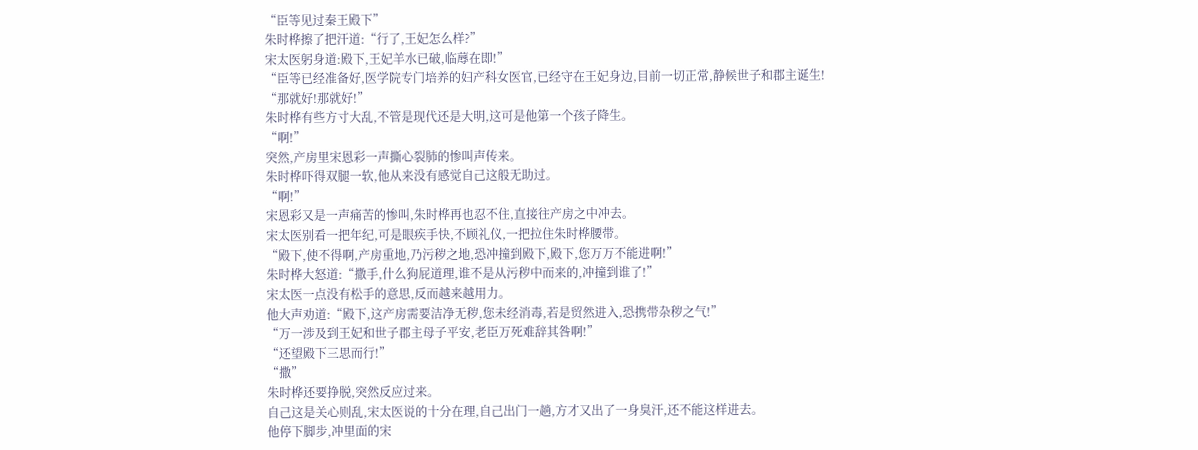“臣等见过秦王殿下”
朱时桦擦了把汗道:“行了,王妃怎么样?”
宋太医躬身道:殿下,王妃羊水已破,临蓐在即!”
“臣等已经准备好,医学院专门培养的妇产科女医官,已经守在王妃身边,目前一切正常,静候世子和郡主诞生!
“那就好!那就好!”
朱时桦有些方寸大乱,不管是现代还是大明,这可是他第一个孩子降生。
“啊!”
突然,产房里宋恩彩一声撕心裂肺的惨叫声传来。
朱时桦吓得双腿一软,他从来没有感觉自己这般无助过。
“啊!”
宋恩彩又是一声痛苦的惨叫,朱时桦再也忍不住,直接往产房之中冲去。
宋太医别看一把年纪,可是眼疾手快,不顾礼仪,一把拉住朱时桦腰带。
“殿下,使不得啊,产房重地,乃污秽之地,恐冲撞到殿下,殿下,您万万不能进啊!”
朱时桦大怒道:“撒手,什么狗屁道理,谁不是从污秽中而来的,冲撞到谁了!”
宋太医一点没有松手的意思,反而越来越用力。
他大声劝道:“殿下,这产房需要洁净无秽,您未经消毒,若是贸然进入,恐携带杂秽之气!”
“万一涉及到王妃和世子郡主母子平安,老臣万死难辞其咎啊!”
“还望殿下三思而行!”
“撒”
朱时桦还要挣脱,突然反应过来。
自己这是关心则乱,宋太医说的十分在理,自己出门一趟,方才又出了一身臭汗,还不能这样进去。
他停下脚步,冲里面的宋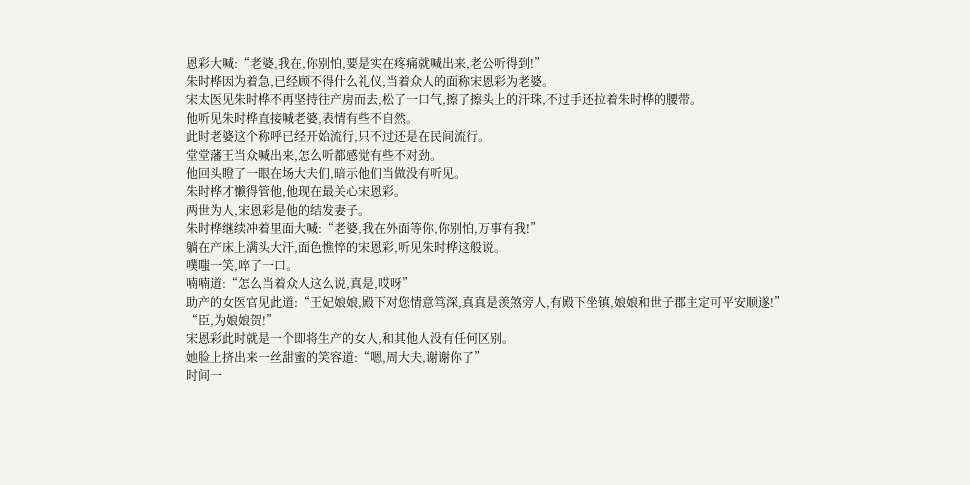恩彩大喊:“老婆,我在,你别怕,要是实在疼痛就喊出来,老公听得到!”
朱时桦因为着急,已经顾不得什么礼仪,当着众人的面称宋恩彩为老婆。
宋太医见朱时桦不再坚持往产房而去,松了一口气,擦了擦头上的汗珠,不过手还拉着朱时桦的腰带。
他听见朱时桦直接喊老婆,表情有些不自然。
此时老婆这个称呼已经开始流行,只不过还是在民间流行。
堂堂藩王当众喊出来,怎么听都感觉有些不对劲。
他回头瞪了一眼在场大夫们,暗示他们当做没有听见。
朱时桦才懒得管他,他现在最关心宋恩彩。
两世为人,宋恩彩是他的结发妻子。
朱时桦继续冲着里面大喊:“老婆,我在外面等你,你别怕,万事有我!”
躺在产床上满头大汗,面色憔悴的宋恩彩,听见朱时桦这般说。
噗嗤一笑,啐了一口。
喃喃道:“怎么当着众人这么说,真是,哎呀”
助产的女医官见此道:“王妃娘娘,殿下对您情意笃深,真真是羡煞旁人,有殿下坐镇,娘娘和世子郡主定可平安顺遂!”
“臣,为娘娘贺!”
宋恩彩此时就是一个即将生产的女人,和其他人没有任何区别。
她脸上挤出来一丝甜蜜的笑容道:“嗯,周大夫,谢谢你了”
时间一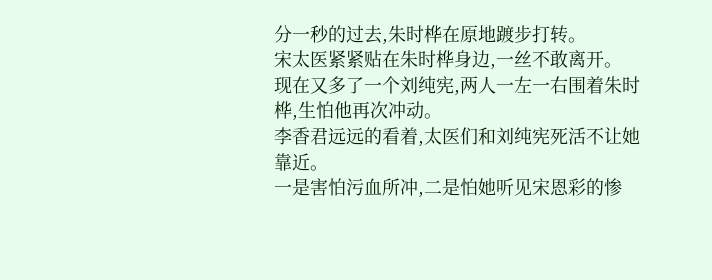分一秒的过去,朱时桦在原地踱步打转。
宋太医紧紧贴在朱时桦身边,一丝不敢离开。
现在又多了一个刘纯宪,两人一左一右围着朱时桦,生怕他再次冲动。
李香君远远的看着,太医们和刘纯宪死活不让她靠近。
一是害怕污血所冲,二是怕她听见宋恩彩的惨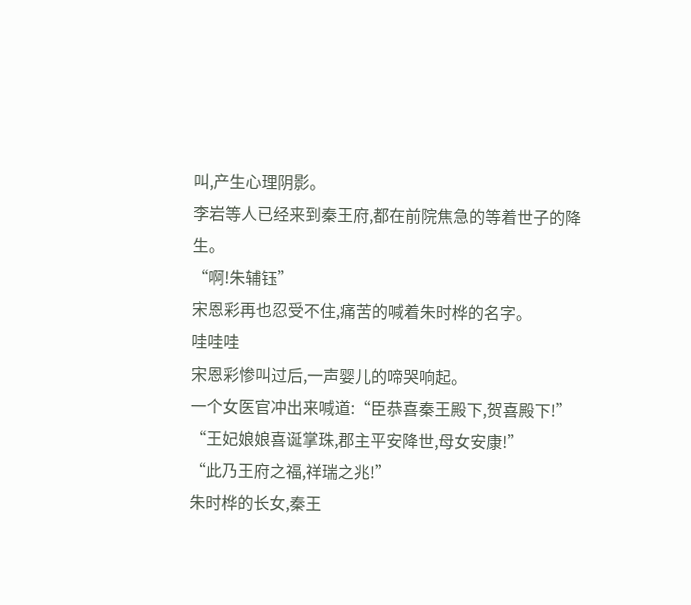叫,产生心理阴影。
李岩等人已经来到秦王府,都在前院焦急的等着世子的降生。
“啊!朱辅钰”
宋恩彩再也忍受不住,痛苦的喊着朱时桦的名字。
哇哇哇
宋恩彩惨叫过后,一声婴儿的啼哭响起。
一个女医官冲出来喊道:“臣恭喜秦王殿下,贺喜殿下!”
“王妃娘娘喜诞掌珠,郡主平安降世,母女安康!”
“此乃王府之福,祥瑞之兆!”
朱时桦的长女,秦王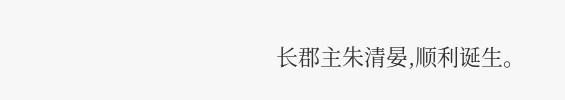长郡主朱清晏,顺利诞生。